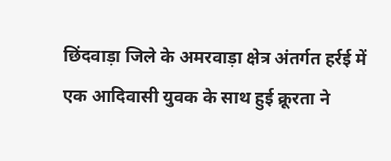छिंदवाड़ा जिले के अमरवाड़ा क्षेत्र अंतर्गत हर्रई में एक आदिवासी युवक के साथ हुई क्रूरता ने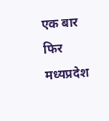एक बार फिर मध्यप्रदेश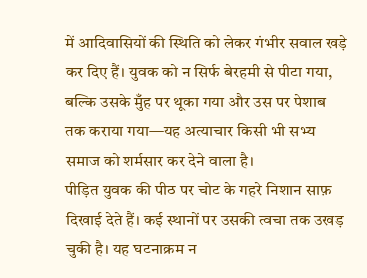में आदिवासियों की स्थिति को लेकर गंभीर सवाल खड़े कर दिए हैं। युवक को न सिर्फ बेरहमी से पीटा गया, बल्कि उसके मुँह पर थूका गया और उस पर पेशाब तक कराया गया—यह अत्याचार किसी भी सभ्य समाज को शर्मसार कर देने वाला है।
पीड़ित युवक की पीठ पर चोट के गहरे निशान साफ़ दिखाई देते हैं। कई स्थानों पर उसकी त्वचा तक उखड़ चुकी है। यह घटनाक्रम न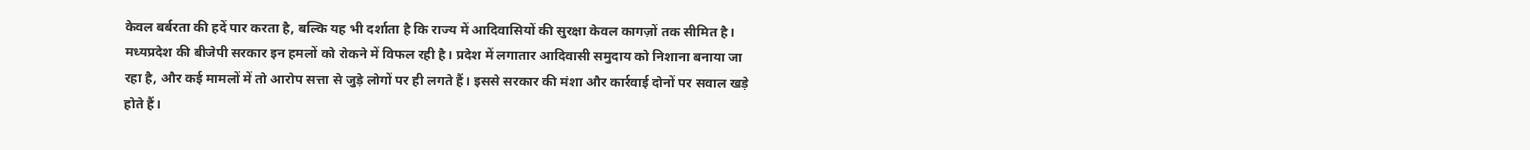केवल बर्बरता की हदें पार करता है, बल्कि यह भी दर्शाता है कि राज्य में आदिवासियों की सुरक्षा केवल कागज़ों तक सीमित है।
मध्यप्रदेश की बीजेपी सरकार इन हमलों को रोकने में विफल रही है। प्रदेश में लगातार आदिवासी समुदाय को निशाना बनाया जा रहा है, और कई मामलों में तो आरोप सत्ता से जुड़े लोगों पर ही लगते हैं। इससे सरकार की मंशा और कार्रवाई दोनों पर सवाल खड़े होते हैं।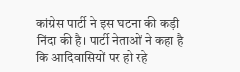कांग्रेस पार्टी ने इस घटना की कड़ी निंदा की है। पार्टी नेताओं ने कहा है कि आदिवासियों पर हो रहे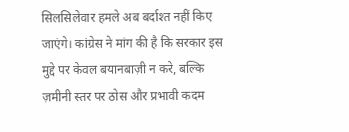सिलसिलेवार हमले अब बर्दाश्त नहीं किए जाएंगे। कांग्रेस ने मांग की है कि सरकार इस मुद्दे पर केवल बयानबाज़ी न करे, बल्कि ज़मीनी स्तर पर ठोस और प्रभावी कदम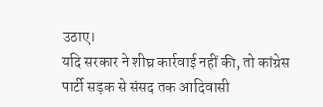उठाए।
यदि सरकार ने शीघ्र कार्रवाई नहीं की, तो कांग्रेस पार्टी सड़क से संसद तक आदिवासी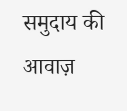समुदाय की आवाज़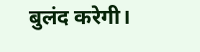बुलंद करेगी।